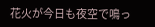花火が今日も夜空で鳴っ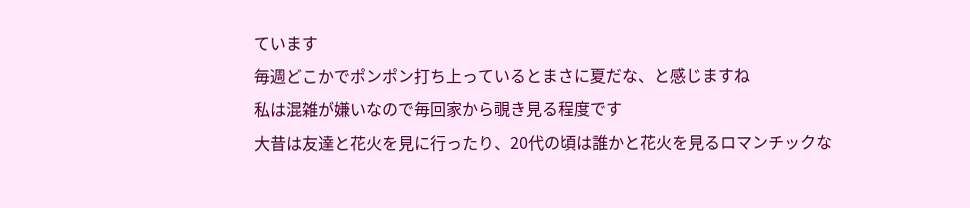ています
毎週どこかでポンポン打ち上っているとまさに夏だな、と感じますね
私は混雑が嫌いなので毎回家から覗き見る程度です
大昔は友達と花火を見に行ったり、20代の頃は誰かと花火を見るロマンチックな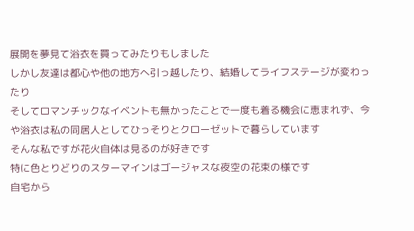展開を夢見て浴衣を買ってみたりもしました
しかし友達は都心や他の地方へ引っ越したり、結婚してライフステージが変わったり
そしてロマンチックなイベントも無かったことで一度も着る機会に恵まれず、今や浴衣は私の同居人としてひっそりとクローゼットで暮らしています
そんな私ですが花火自体は見るのが好きです
特に色とりどりのスターマインはゴージャスな夜空の花束の様です
自宅から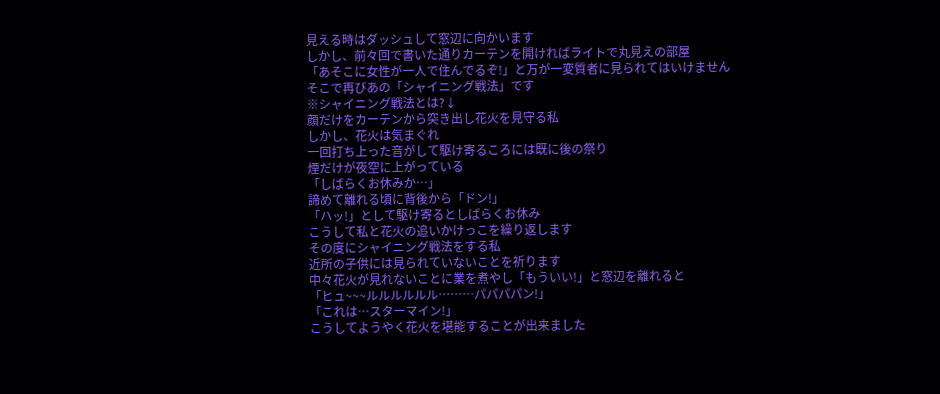見える時はダッシュして窓辺に向かいます
しかし、前々回で書いた通りカーテンを開ければライトで丸見えの部屋
「あそこに女性が一人で住んでるぞ!」と万が一変質者に見られてはいけません
そこで再びあの「シャイニング戦法」です
※シャイニング戦法とは?↓
顔だけをカーテンから突き出し花火を見守る私
しかし、花火は気まぐれ
一回打ち上った音がして駆け寄るころには既に後の祭り
煙だけが夜空に上がっている
「しばらくお休みか…」
諦めて離れる頃に背後から「ドン!」
「ハッ!」として駆け寄るとしばらくお休み
こうして私と花火の追いかけっこを繰り返します
その度にシャイニング戦法をする私
近所の子供には見られていないことを祈ります
中々花火が見れないことに業を煮やし「もういい!」と窓辺を離れると
「ヒュ~~~ルルルルルル………パパパパン!」
「これは…スターマイン!」
こうしてようやく花火を堪能することが出来ました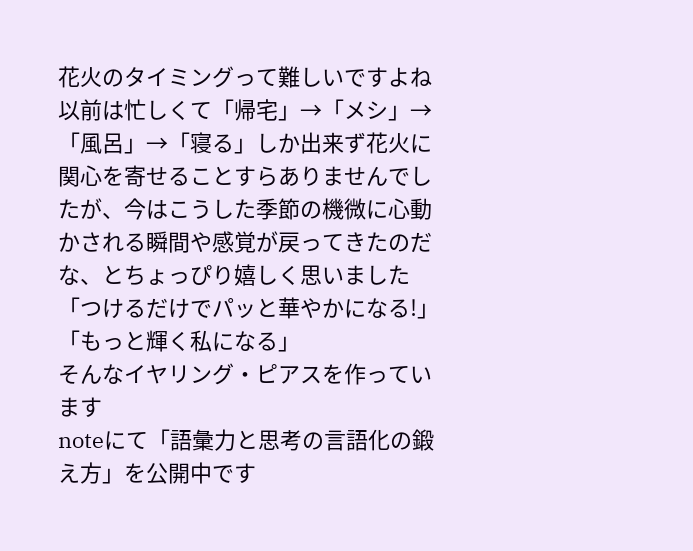花火のタイミングって難しいですよね
以前は忙しくて「帰宅」→「メシ」→「風呂」→「寝る」しか出来ず花火に関心を寄せることすらありませんでしたが、今はこうした季節の機微に心動かされる瞬間や感覚が戻ってきたのだな、とちょっぴり嬉しく思いました
「つけるだけでパッと華やかになる!」「もっと輝く私になる」
そんなイヤリング・ピアスを作っています
noteにて「語彙力と思考の言語化の鍛え方」を公開中です